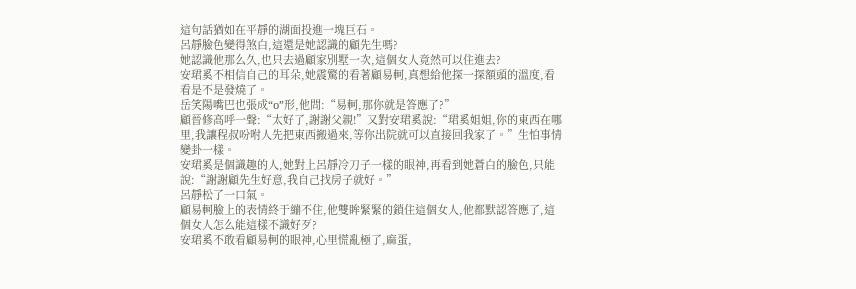這句話猶如在平靜的湖面投進一塊巨石。
呂靜臉色變得煞白,這還是她認識的顧先生嗎?
她認識他那么久,也只去過顧家別墅一次,這個女人竟然可以住進去?
安珺奚不相信自己的耳朵,她震驚的看著顧易軻,真想給他探一探額頭的溫度,看看是不是發燒了。
岳笑陽嘴巴也張成“o”形,他問:“易軻,那你就是答應了?”
顧晉修高呼一聲:“太好了,謝謝父親!”又對安珺奚說:“珺奚姐姐,你的東西在哪里,我讓程叔吩咐人先把東西搬過來,等你出院就可以直接回我家了。”生怕事情變卦一樣。
安珺奚是個識趣的人,她對上呂靜冷刀子一樣的眼神,再看到她蒼白的臉色,只能說:“謝謝顧先生好意,我自己找房子就好。”
呂靜松了一口氣。
顧易軻臉上的表情終于繃不住,他雙眸緊緊的鎖住這個女人,他都默認答應了,這個女人怎么能這樣不識好歹?
安珺奚不敢看顧易軻的眼神,心里慌亂極了,麻蛋,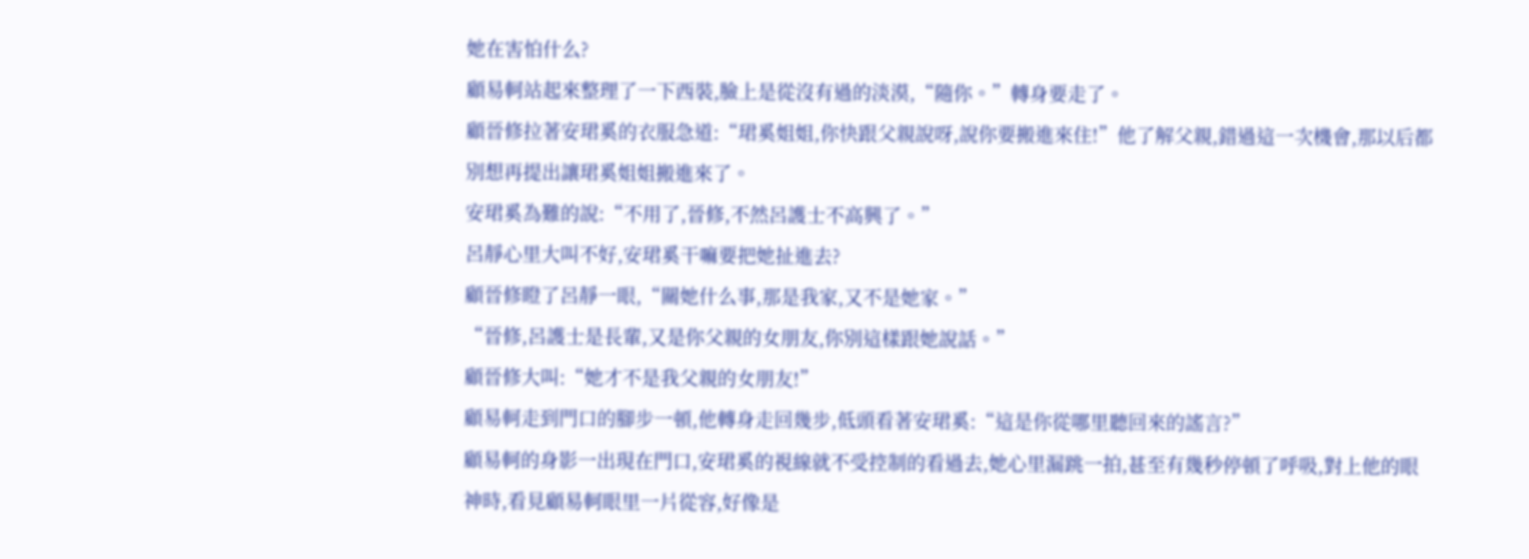她在害怕什么?
顧易軻站起來整理了一下西裝,臉上是從沒有過的淡漠,“隨你。”轉身要走了。
顧晉修拉著安珺奚的衣服急道:“珺奚姐姐,你快跟父親說呀,說你要搬進來住!”他了解父親,錯過這一次機會,那以后都別想再提出讓珺奚姐姐搬進來了。
安珺奚為難的說:“不用了,晉修,不然呂護士不高興了。”
呂靜心里大叫不好,安珺奚干嘛要把她扯進去?
顧晉修瞪了呂靜一眼,“關她什么事,那是我家,又不是她家。”
“晉修,呂護士是長輩,又是你父親的女朋友,你別這樣跟她說話。”
顧晉修大叫:“她才不是我父親的女朋友!”
顧易軻走到門口的腳步一頓,他轉身走回幾步,低頭看著安珺奚:“這是你從哪里聽回來的謠言?”
顧易軻的身影一出現在門口,安珺奚的視線就不受控制的看過去,她心里漏跳一拍,甚至有幾秒停頓了呼吸,對上他的眼神時,看見顧易軻眼里一片從容,好像是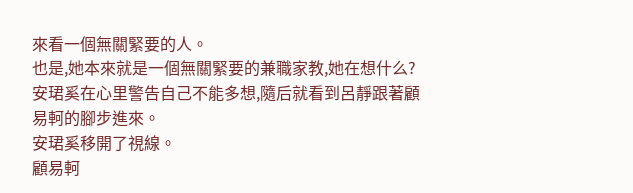來看一個無關緊要的人。
也是,她本來就是一個無關緊要的兼職家教,她在想什么?
安珺奚在心里警告自己不能多想,隨后就看到呂靜跟著顧易軻的腳步進來。
安珺奚移開了視線。
顧易軻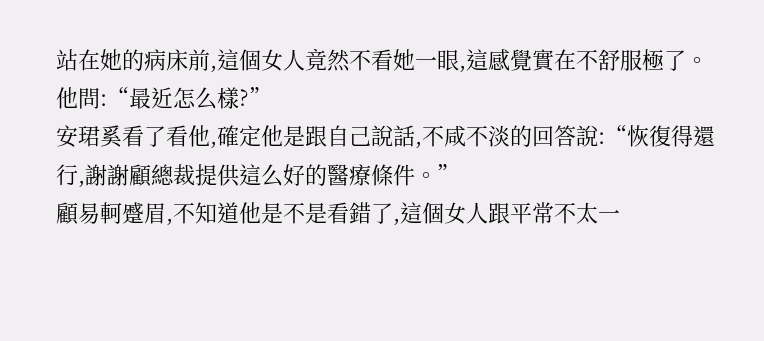站在她的病床前,這個女人竟然不看她一眼,這感覺實在不舒服極了。
他問:“最近怎么樣?”
安珺奚看了看他,確定他是跟自己說話,不咸不淡的回答說:“恢復得還行,謝謝顧總裁提供這么好的醫療條件。”
顧易軻蹙眉,不知道他是不是看錯了,這個女人跟平常不太一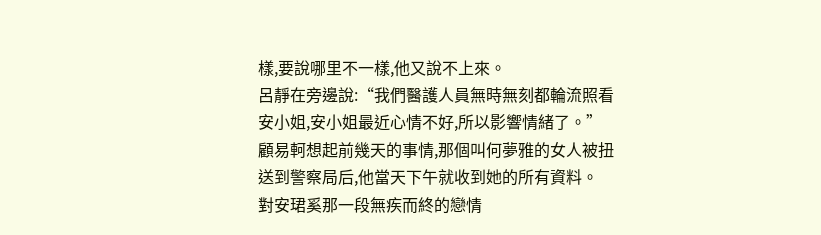樣,要說哪里不一樣,他又說不上來。
呂靜在旁邊說:“我們醫護人員無時無刻都輪流照看安小姐,安小姐最近心情不好,所以影響情緒了。”
顧易軻想起前幾天的事情,那個叫何夢雅的女人被扭送到警察局后,他當天下午就收到她的所有資料。
對安珺奚那一段無疾而終的戀情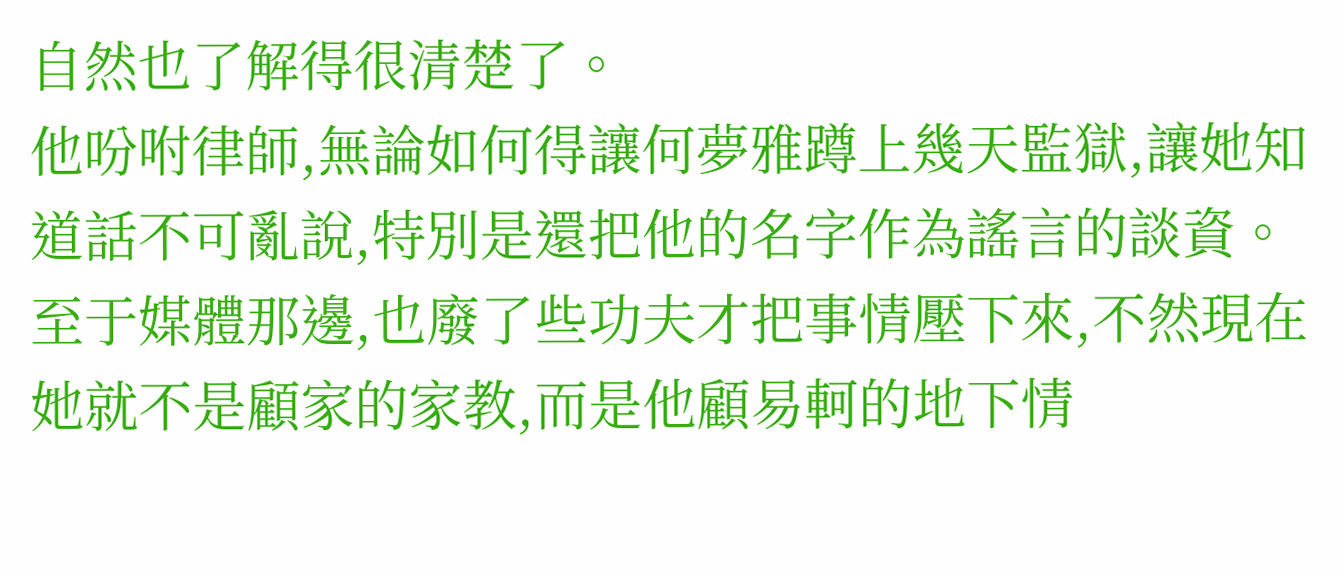自然也了解得很清楚了。
他吩咐律師,無論如何得讓何夢雅蹲上幾天監獄,讓她知道話不可亂說,特別是還把他的名字作為謠言的談資。
至于媒體那邊,也廢了些功夫才把事情壓下來,不然現在她就不是顧家的家教,而是他顧易軻的地下情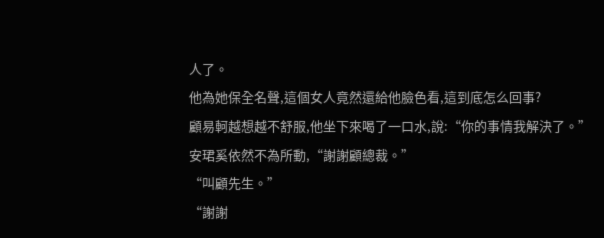人了。
他為她保全名聲,這個女人竟然還給他臉色看,這到底怎么回事?
顧易軻越想越不舒服,他坐下來喝了一口水,說:“你的事情我解決了。”
安珺奚依然不為所動,“謝謝顧總裁。”
“叫顧先生。”
“謝謝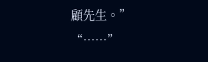顧先生。”
“……”